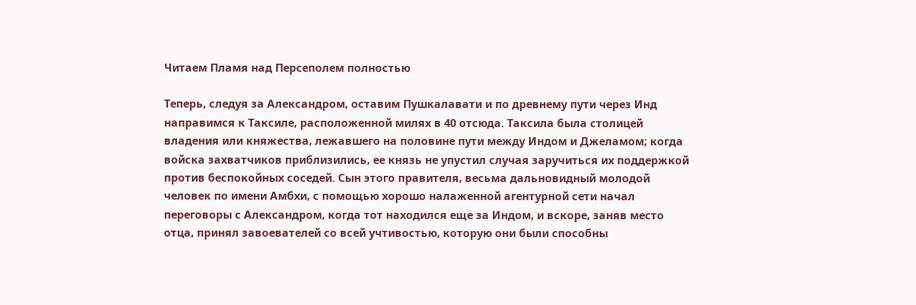Читаем Пламя над Персеполем полностью

Теперь, следуя за Александром, оставим Пушкалавати и по древнему пути через Инд направимся к Таксиле, расположенной милях в 40 отсюда. Таксила была столицей владения или княжества, лежавшего на половине пути между Индом и Джеламом; когда войска захватчиков приблизились, ее князь не упустил случая заручиться их поддержкой против беспокойных соседей. Сын этого правителя, весьма дальновидный молодой человек по имени Амбхи, с помощью хорошо налаженной агентурной сети начал переговоры с Александром, когда тот находился еще за Индом, и вскоре, заняв место отца, принял завоевателей со всей учтивостью, которую они были способны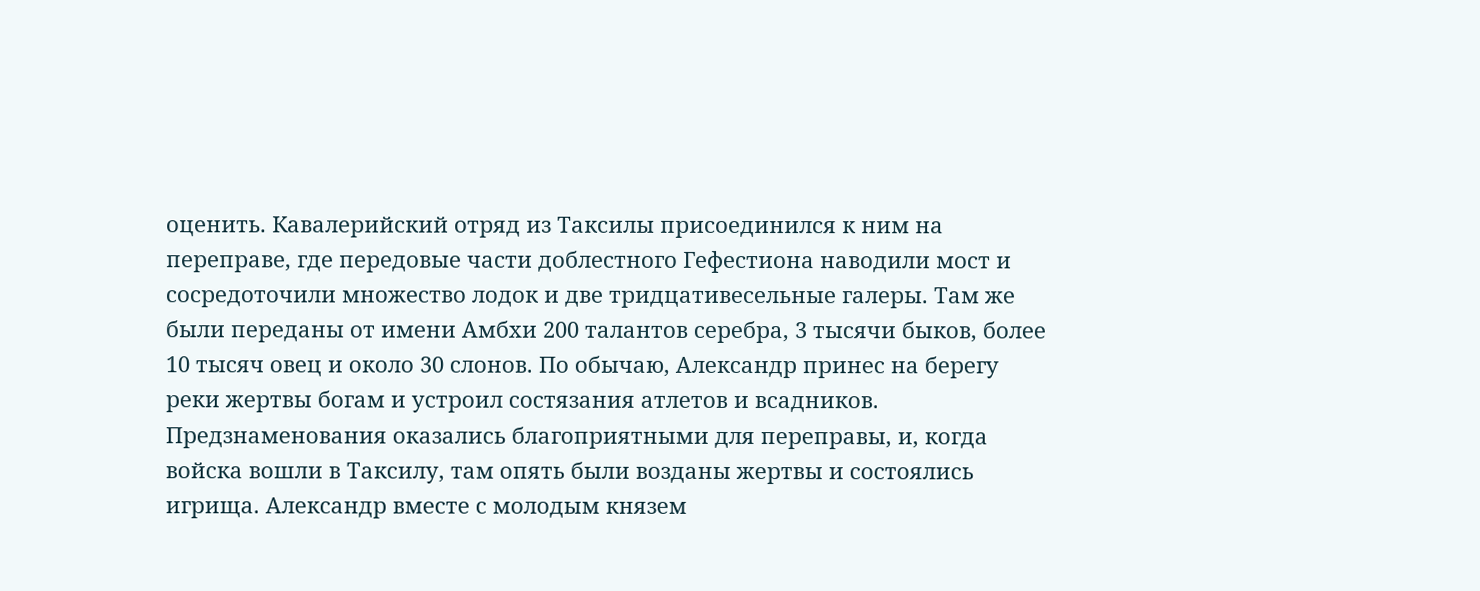оценить. Кавалерийский отряд из Таксилы присоединился к ним на переправе, где передовые части доблестного Гефестиона наводили мост и сосредоточили множество лодок и две тридцативесельные галеры. Там же были переданы от имени Амбхи 200 талантов серебра, 3 тысячи быков, более 10 тысяч овец и около 30 слонов. По обычаю, Александр принес на берегу реки жертвы богам и устроил состязания атлетов и всадников. Предзнаменования оказались благоприятными для переправы, и, когда войска вошли в Таксилу, там опять были возданы жертвы и состоялись игрища. Александр вместе с молодым князем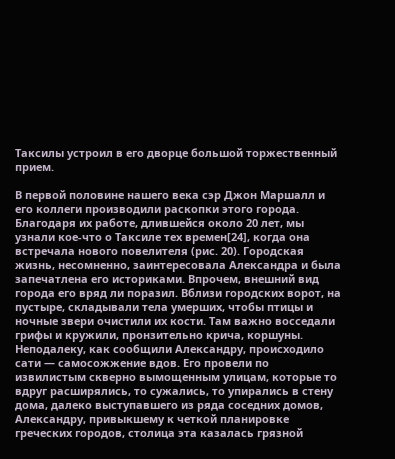Таксилы устроил в его дворце большой торжественный прием.

В первой половине нашего века сэр Джон Маршалл и его коллеги производили раскопки этого города. Благодаря их работе, длившейся около 20 лет, мы узнали кое-что о Таксиле тех времен[24], когда она встречала нового повелителя (рис. 20). Городская жизнь, несомненно, заинтересовала Александра и была запечатлена его историками. Впрочем, внешний вид города его вряд ли поразил. Вблизи городских ворот, на пустыре, складывали тела умерших, чтобы птицы и ночные звери очистили их кости. Там важно восседали грифы и кружили, пронзительно крича, коршуны. Неподалеку, как сообщили Александру, происходило сати — самосожжение вдов. Его провели по извилистым скверно вымощенным улицам, которые то вдруг расширялись, то сужались, то упирались в стену дома, далеко выступавшего из ряда соседних домов, Александру, привыкшему к четкой планировке греческих городов, столица эта казалась грязной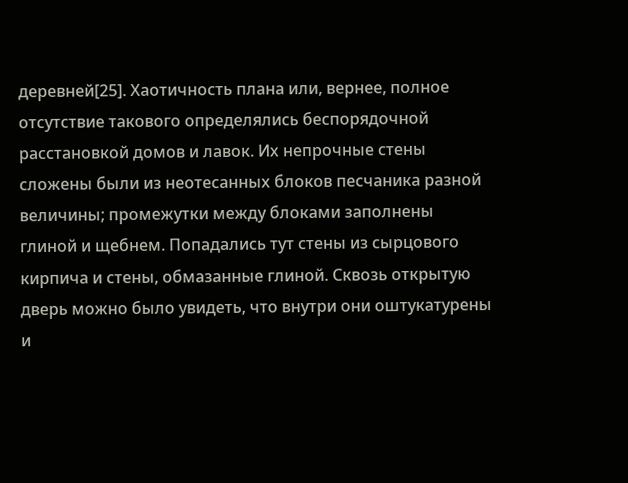деревней[25]. Хаотичность плана или, вернее, полное отсутствие такового определялись беспорядочной расстановкой домов и лавок. Их непрочные стены сложены были из неотесанных блоков песчаника разной величины; промежутки между блоками заполнены глиной и щебнем. Попадались тут стены из сырцового кирпича и стены, обмазанные глиной. Сквозь открытую дверь можно было увидеть, что внутри они оштукатурены и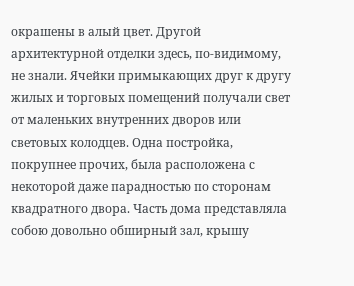окрашены в алый цвет. Другой архитектурной отделки здесь, по-видимому, не знали. Ячейки примыкающих друг к другу жилых и торговых помещений получали свет от маленьких внутренних дворов или световых колодцев. Одна постройка, покрупнее прочих, была расположена с некоторой даже парадностью по сторонам квадратного двора. Часть дома представляла собою довольно обширный зал, крышу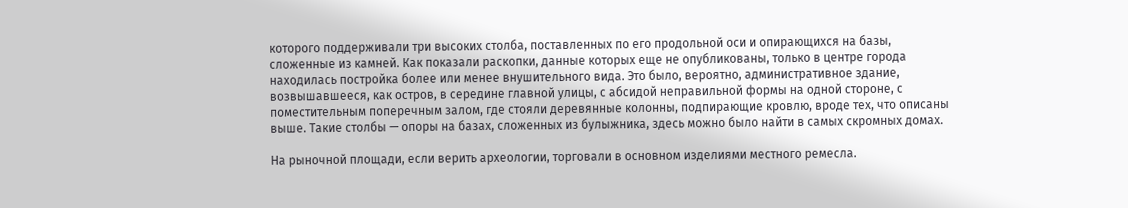которого поддерживали три высоких столба, поставленных по его продольной оси и опирающихся на базы, сложенные из камней. Как показали раскопки, данные которых еще не опубликованы, только в центре города находилась постройка более или менее внушительного вида. Это было, вероятно, административное здание, возвышавшееся, как остров, в середине главной улицы, с абсидой неправильной формы на одной стороне, с поместительным поперечным залом, где стояли деревянные колонны, подпирающие кровлю, вроде тех, что описаны выше. Такие столбы — опоры на базах, сложенных из булыжника, здесь можно было найти в самых скромных домах.

На рыночной площади, если верить археологии, торговали в основном изделиями местного ремесла.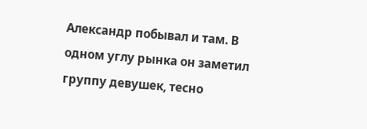Александр побывал и там. В одном углу рынка он заметил группу девушек, тесно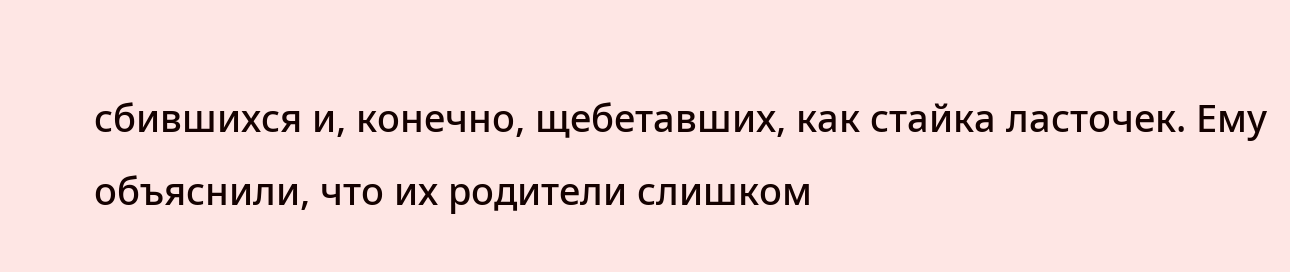сбившихся и, конечно, щебетавших, как стайка ласточек. Ему объяснили, что их родители слишком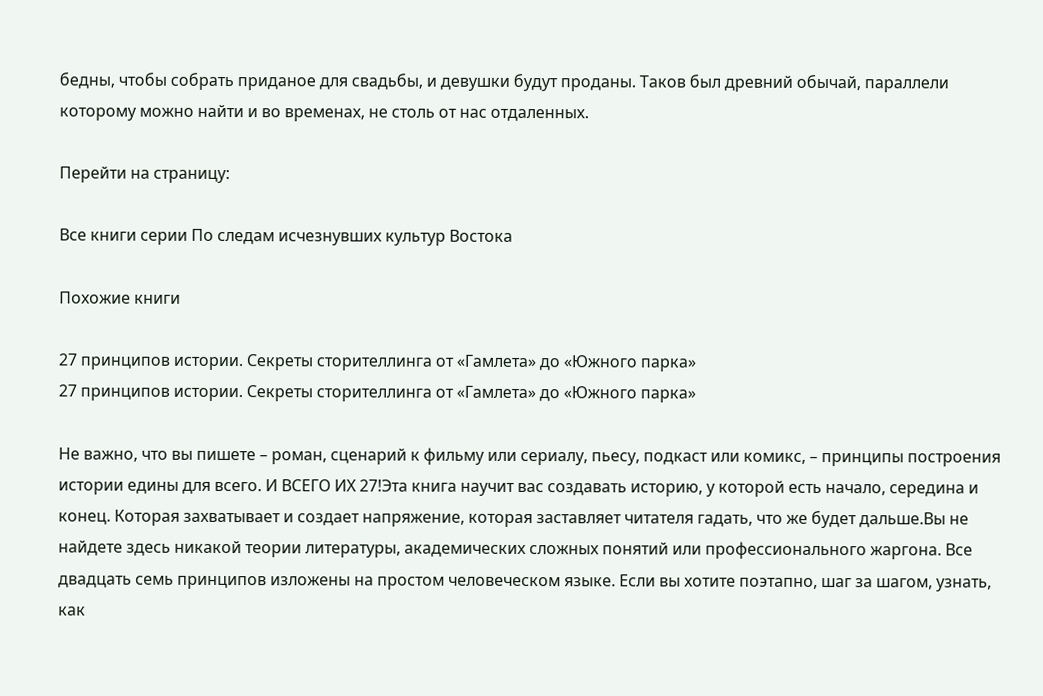бедны, чтобы собрать приданое для свадьбы, и девушки будут проданы. Таков был древний обычай, параллели которому можно найти и во временах, не столь от нас отдаленных.

Перейти на страницу:

Все книги серии По следам исчезнувших культур Востока

Похожие книги

27 принципов истории. Секреты сторителлинга от «Гамлета» до «Южного парка»
27 принципов истории. Секреты сторителлинга от «Гамлета» до «Южного парка»

Не важно, что вы пишете – роман, сценарий к фильму или сериалу, пьесу, подкаст или комикс, – принципы построения истории едины для всего. И ВСЕГО ИХ 27!Эта книга научит вас создавать историю, у которой есть начало, середина и конец. Которая захватывает и создает напряжение, которая заставляет читателя гадать, что же будет дальше.Вы не найдете здесь никакой теории литературы, академических сложных понятий или профессионального жаргона. Все двадцать семь принципов изложены на простом человеческом языке. Если вы хотите поэтапно, шаг за шагом, узнать, как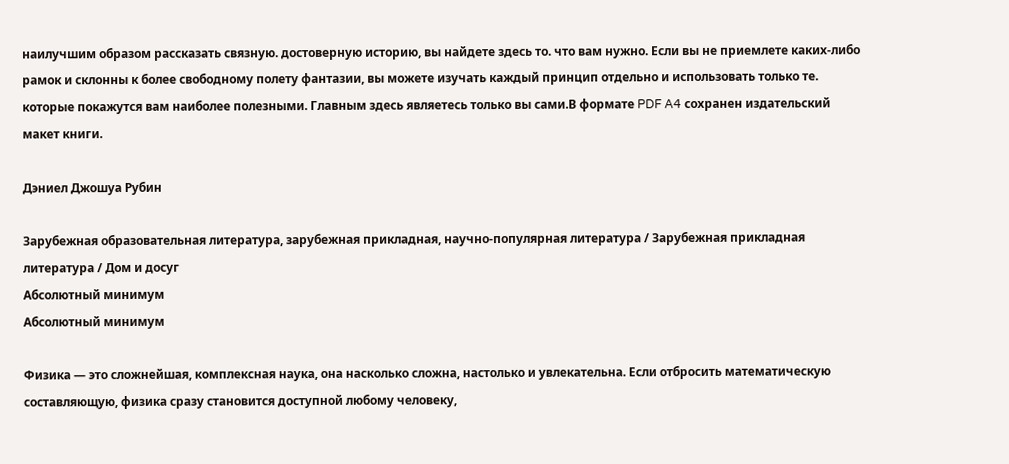наилучшим образом рассказать связную. достоверную историю, вы найдете здесь то. что вам нужно. Если вы не приемлете каких-либо рамок и склонны к более свободному полету фантазии, вы можете изучать каждый принцип отдельно и использовать только те. которые покажутся вам наиболее полезными. Главным здесь являетесь только вы сами.В формате PDF A4 сохранен издательский макет книги.

Дэниел Джошуа Рубин

Зарубежная образовательная литература, зарубежная прикладная, научно-популярная литература / Зарубежная прикладная литература / Дом и досуг
Абсолютный минимум
Абсолютный минимум

Физика — это сложнейшая, комплексная наука, она насколько сложна, настолько и увлекательна. Если отбросить математическую составляющую, физика сразу становится доступной любому человеку,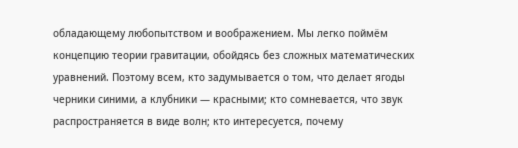обладающему любопытством и воображением. Мы легко поймём концепцию теории гравитации, обойдясь без сложных математических уравнений. Поэтому всем, кто задумывается о том, что делает ягоды черники синими, а клубники — красными; кто сомневается, что звук распространяется в виде волн; кто интересуется, почему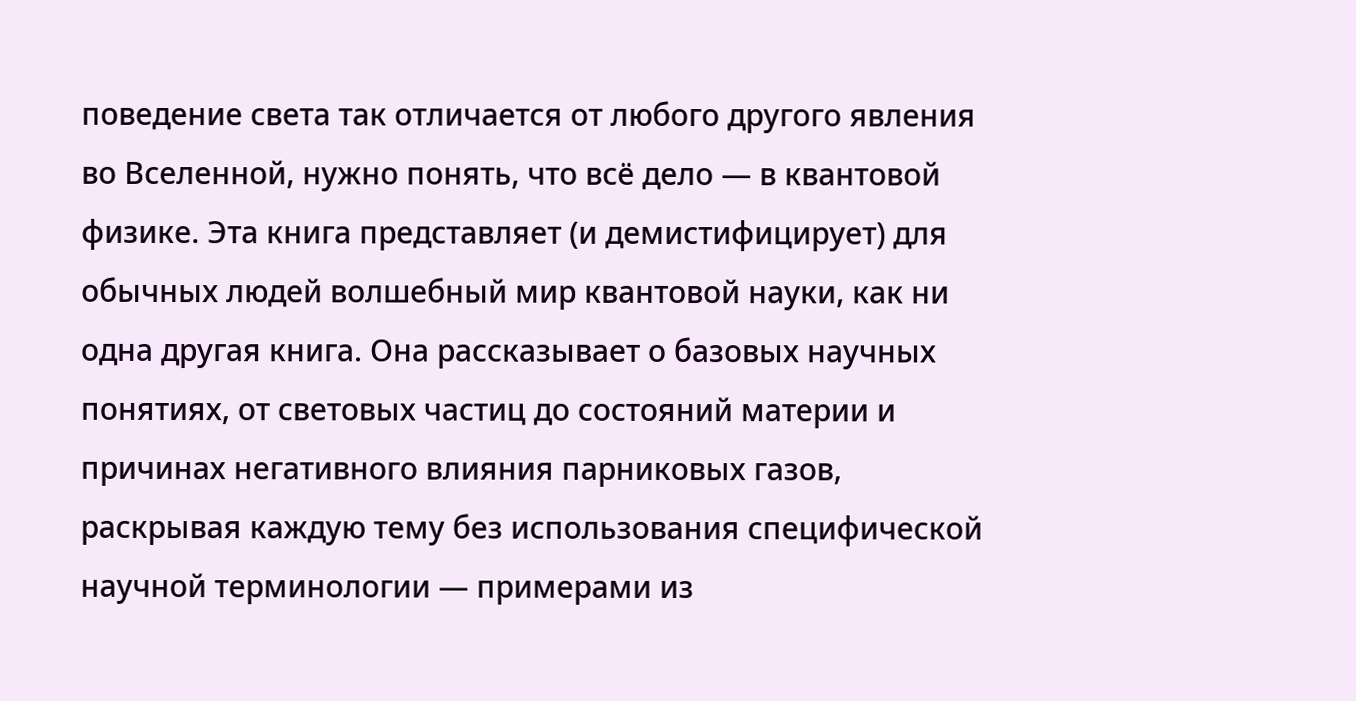поведение света так отличается от любого другого явления во Вселенной, нужно понять, что всё дело — в квантовой физике. Эта книга представляет (и демистифицирует) для обычных людей волшебный мир квантовой науки, как ни одна другая книга. Она рассказывает о базовых научных понятиях, от световых частиц до состояний материи и причинах негативного влияния парниковых газов, раскрывая каждую тему без использования специфической научной терминологии — примерами из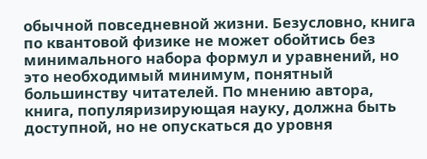обычной повседневной жизни. Безусловно, книга по квантовой физике не может обойтись без минимального набора формул и уравнений, но это необходимый минимум, понятный большинству читателей. По мнению автора, книга, популяризирующая науку, должна быть доступной, но не опускаться до уровня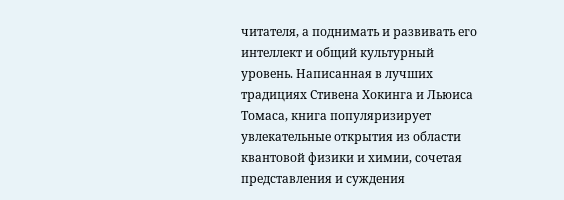читателя, а поднимать и развивать его интеллект и общий культурный уровень. Написанная в лучших традициях Стивена Хокинга и Льюиса Томаса, книга популяризирует увлекательные открытия из области квантовой физики и химии, сочетая представления и суждения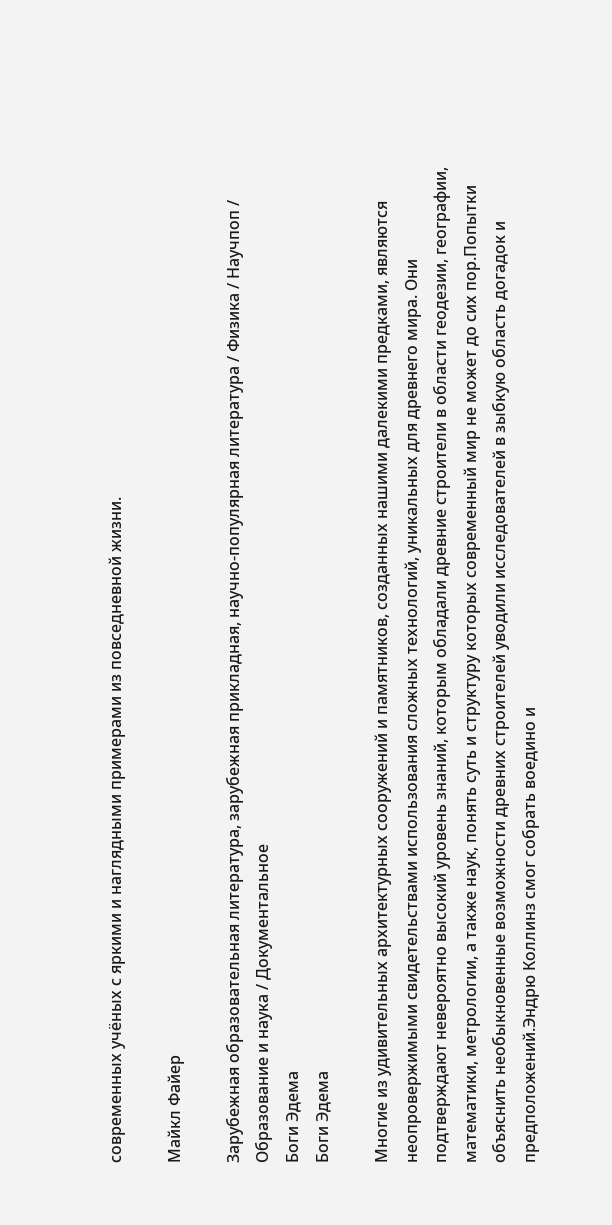современных учёных с яркими и наглядными примерами из повседневной жизни.

Майкл Файер

Зарубежная образовательная литература, зарубежная прикладная, научно-популярная литература / Физика / Научпоп / Образование и наука / Документальное
Боги Эдема
Боги Эдема

Многие из удивительных архитектурных сооружений и памятников, созданных нашими далекими предками, являются неопровержимыми свидетельствами использования сложных технологий, уникальных для древнего мира. Они подтверждают невероятно высокий уровень знаний, которым обладали древние строители в области геодезии, географии, математики, метрологии, а также наук, понять суть и структуру которых современный мир не может до сих пор.Попытки объяснить необыкновенные возможности древних строителей уводили исследователей в зыбкую область догадок и предположений.Эндрю Коллинз смог собрать воедино и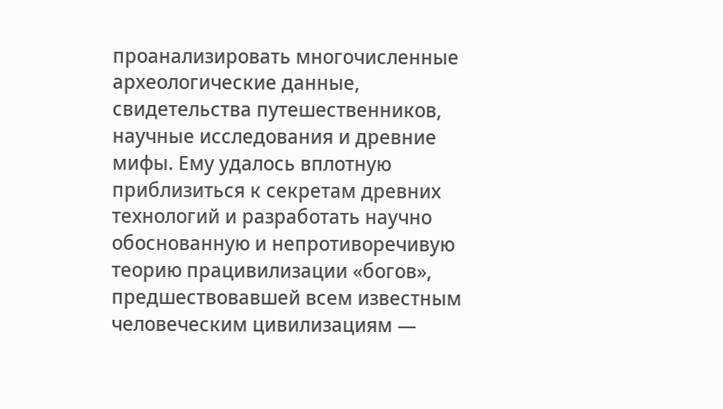проанализировать многочисленные археологические данные, свидетельства путешественников, научные исследования и древние мифы. Ему удалось вплотную приблизиться к секретам древних технологий и разработать научно обоснованную и непротиворечивую теорию працивилизации «богов», предшествовавшей всем известным человеческим цивилизациям —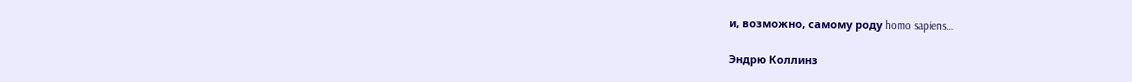и, возможно, самому роду homo sapiens…

Эндрю Коллинз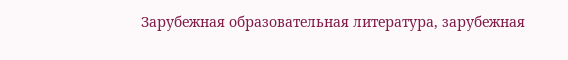Зарубежная образовательная литература, зарубежная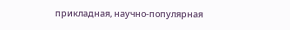прикладная, научно-популярная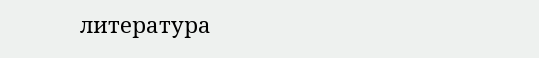литература